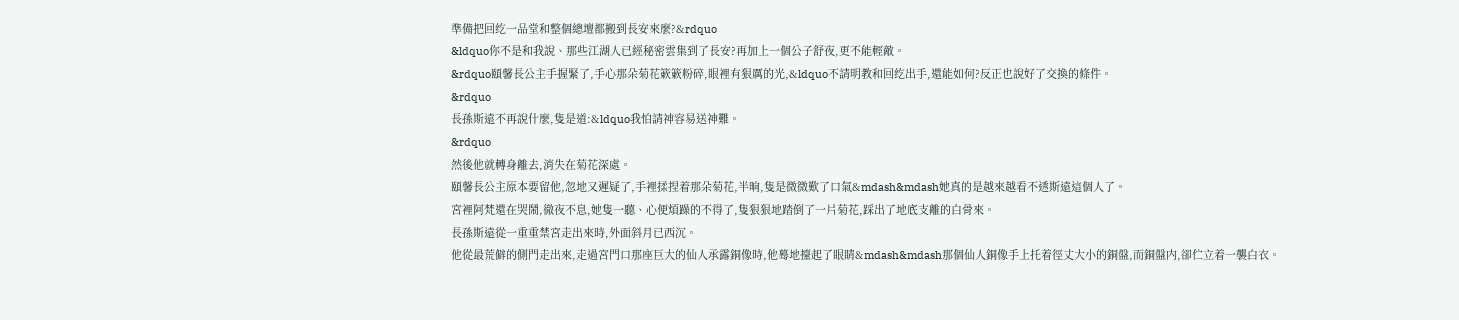準備把回纥一品堂和整個總壇都搬到長安來麼?&rdquo
&ldquo你不是和我說、那些江湖人已經秘密雲集到了長安?再加上一個公子舒夜,更不能輕敵。
&rdquo頤馨長公主手握緊了,手心那朵菊花簌簌粉碎,眼裡有狠厲的光,&ldquo不請明教和回纥出手,還能如何?反正也說好了交換的條件。
&rdquo
長孫斯遠不再說什麼,隻是道:&ldquo我怕請神容易送神難。
&rdquo
然後他就轉身離去,消失在菊花深處。
頤馨長公主原本要留他,忽地又遲疑了,手裡揉捏着那朵菊花,半晌,隻是微微歎了口氣&mdash&mdash她真的是越來越看不透斯遠這個人了。
宮裡阿梵還在哭鬧,徹夜不息,她隻一聽、心便煩躁的不得了,隻狠狠地踏倒了一片菊花,踩出了地底支離的白骨來。
長孫斯遠從一重重禁宮走出來時,外面斜月已西沉。
他從最荒僻的側門走出來,走過宮門口那座巨大的仙人承露銅像時,他蓦地擡起了眼睛&mdash&mdash那個仙人銅像手上托着徑丈大小的銅盤,而銅盤内,卻伫立着一襲白衣。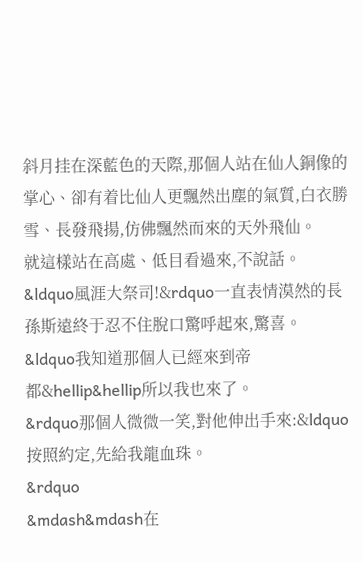斜月挂在深藍色的天際,那個人站在仙人銅像的掌心、卻有着比仙人更飄然出塵的氣質,白衣勝雪、長發飛揚,仿佛飄然而來的天外飛仙。
就這樣站在高處、低目看過來,不說話。
&ldquo風涯大祭司!&rdquo一直表情漠然的長孫斯遠終于忍不住脫口驚呼起來,驚喜。
&ldquo我知道那個人已經來到帝都&hellip&hellip所以我也來了。
&rdquo那個人微微一笑,對他伸出手來:&ldquo按照約定,先給我龍血珠。
&rdquo
&mdash&mdash在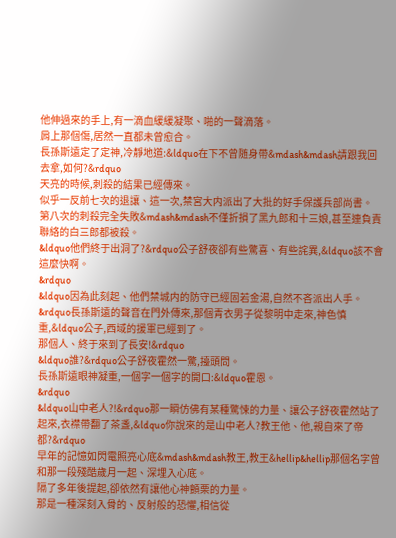他伸過來的手上,有一滴血緩緩凝聚、啪的一聲滴落。
肩上那個傷,居然一直都未曾愈合。
長孫斯遠定了定神,冷靜地道:&ldquo在下不曾随身帶&mdash&mdash請跟我回去拿,如何?&rdquo
天亮的時候,刺殺的結果已經傳來。
似乎一反前七次的退讓、這一次,禁宮大内派出了大批的好手保護兵部尚書。
第八次的刺殺完全失敗&mdash&mdash不僅折損了黑九郎和十三娘,甚至連負責聯絡的白三郎都被殺。
&ldquo他們終于出洞了?&rdquo公子舒夜卻有些驚喜、有些詫異,&ldquo該不會這麼快啊。
&rdquo
&ldquo因為此刻起、他們禁城内的防守已經固若金湯,自然不吝派出人手。
&rdquo長孫斯遠的聲音在門外傳來,那個青衣男子從黎明中走來,神色慎重,&ldquo公子,西域的援軍已經到了。
那個人、終于來到了長安!&rdquo
&ldquo誰?&rdquo公子舒夜霍然一驚,擡頭問。
長孫斯遠眼神凝重,一個字一個字的開口:&ldquo霍恩。
&rdquo
&ldquo山中老人?!&rdquo那一瞬仿佛有某種驚悚的力量、讓公子舒夜霍然站了起來,衣襟帶翻了茶盞,&ldquo你說來的是山中老人?教王他、他,親自來了帝都?&rdquo
早年的記憶如閃電照亮心底&mdash&mdash教王,教王&hellip&hellip那個名字曾和那一段殘酷歲月一起、深埋入心底。
隔了多年後提起,卻依然有讓他心神顫栗的力量。
那是一種深刻入骨的、反射般的恐懼,相信從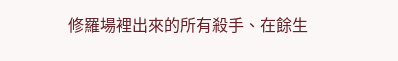修羅場裡出來的所有殺手、在餘生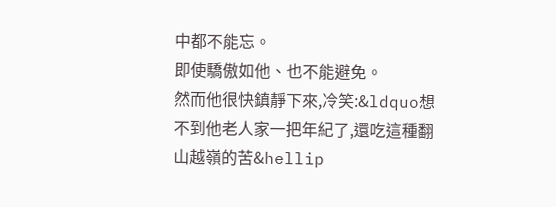中都不能忘。
即使驕傲如他、也不能避免。
然而他很快鎮靜下來,冷笑:&ldquo想不到他老人家一把年紀了,還吃這種翻山越嶺的苦&hellip